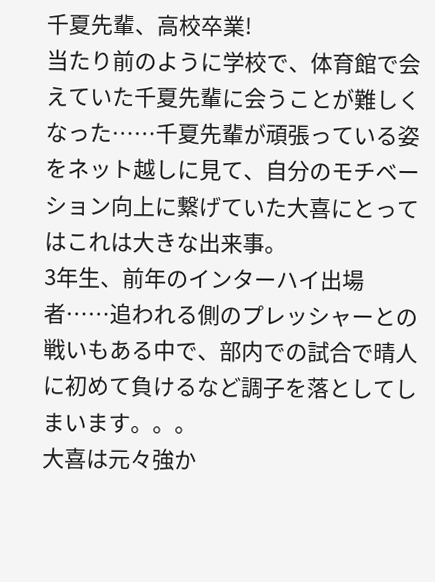千夏先輩、高校卒業!
当たり前のように学校で、体育館で会えていた千夏先輩に会うことが難しくなった……千夏先輩が頑張っている姿をネット越しに見て、自分のモチベーション向上に繋げていた大喜にとってはこれは大きな出来事。
3年生、前年のインターハイ出場者……追われる側のプレッシャーとの戦いもある中で、部内での試合で晴人に初めて負けるなど調子を落としてしまいます。。。
大喜は元々強か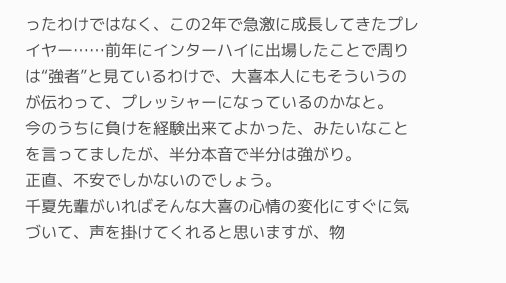ったわけではなく、この2年で急激に成長してきたプレイヤー……前年にインターハイに出場したことで周りは“強者”と見ているわけで、大喜本人にもそういうのが伝わって、プレッシャーになっているのかなと。
今のうちに負けを経験出来てよかった、みたいなことを言ってましたが、半分本音で半分は強がり。
正直、不安でしかないのでしょう。
千夏先輩がいればそんな大喜の心情の変化にすぐに気づいて、声を掛けてくれると思いますが、物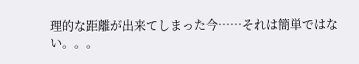理的な距離が出来てしまった今……それは簡単ではない。。。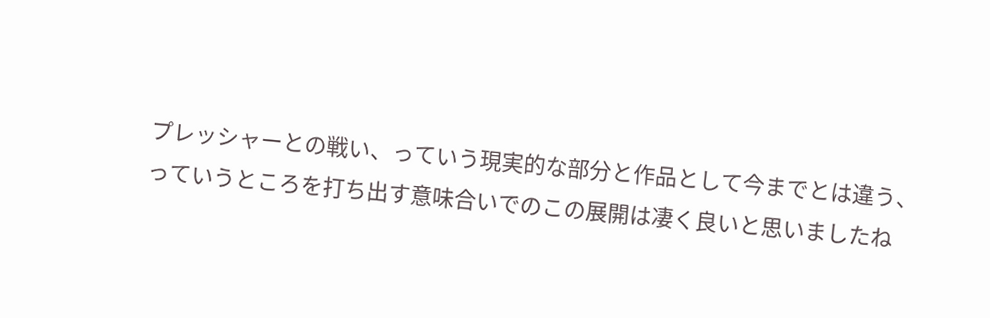プレッシャーとの戦い、っていう現実的な部分と作品として今までとは違う、っていうところを打ち出す意味合いでのこの展開は凄く良いと思いましたね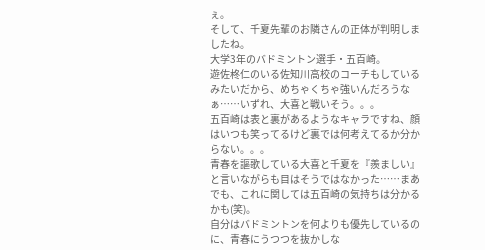ぇ。
そして、千夏先輩のお隣さんの正体が判明しましたね。
大学3年のバドミントン選手・五百崎。
遊佐柊仁のいる佐知川高校のコーチもしているみたいだから、めちゃくちゃ強いんだろうなぁ……いずれ、大喜と戦いそう。。。
五百崎は表と裏があるようなキャラですね、顔はいつも笑ってるけど裏では何考えてるか分からない。。。
青春を謳歌している大喜と千夏を『羨ましい』と言いながらも目はそうではなかった……まあでも、これに関しては五百崎の気持ちは分かるかも(笑)。
自分はバドミントンを何よりも優先しているのに、青春にうつつを抜かしな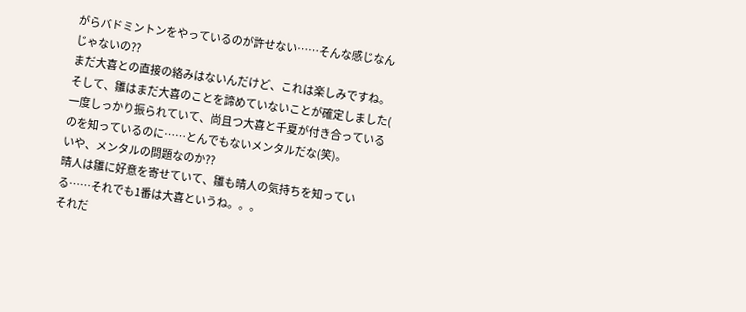がらバドミントンをやっているのが許せない……そんな感じなんじゃないの??
まだ大喜との直接の絡みはないんだけど、これは楽しみですね。
そして、雛はまだ大喜のことを諦めていないことが確定しました(
一度しっかり振られていて、尚且つ大喜と千夏が付き合っているのを知っているのに……とんでもないメンタルだな(笑)。
いや、メンタルの問題なのか??
晴人は雛に好意を寄せていて、雛も晴人の気持ちを知っている……それでも1番は大喜というね。。。
それだ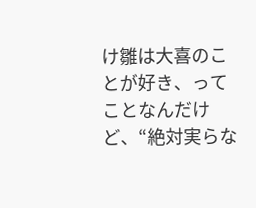け雛は大喜のことが好き、ってことなんだけど、“絶対実らな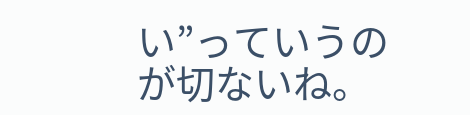い”っていうのが切ないね。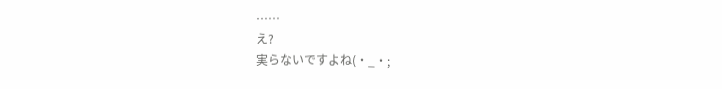……
え?
実らないですよね(・_・;